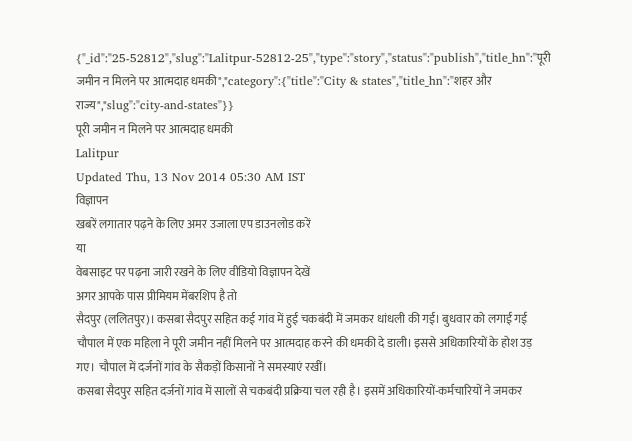{"_id":"25-52812","slug":"Lalitpur-52812-25","type":"story","status":"publish","title_hn":"पूरी जमीन न मिलने पर आत्मदाह धमकी","category":{"title":"City & states","title_hn":"शहर और राज्य","slug":"city-and-states"}}
पूरी जमीन न मिलने पर आत्मदाह धमकी
Lalitpur
Updated Thu, 13 Nov 2014 05:30 AM IST
विज्ञापन
खबरें लगातार पढ़ने के लिए अमर उजाला एप डाउनलोड करें
या
वेबसाइट पर पढ़ना जारी रखने के लिए वीडियो विज्ञापन देखें
अगर आपके पास प्रीमियम मेंबरशिप है तो
सैदपुर (ललितपुर)। कसबा सैदपुर सहित कई गांव में हुई चकबंदी में जमकर धांधली की गई। बुधवार को लगाई गई चौपाल में एक महिला ने पूरी जमीन नहीं मिलने पर आत्मदाह करने की धमकी दे डाली। इससे अधिकारियों के होश उड़ गए। चौपाल में दर्जनों गांव के सैकड़ों किसानों ने समस्याएं रखीं।
कसबा सैदपुर सहित दर्जनों गांव में सालों से चकबंदी प्रक्रिया चल रही है। इसमें अधिकारियों-कर्मचारियों ने जमकर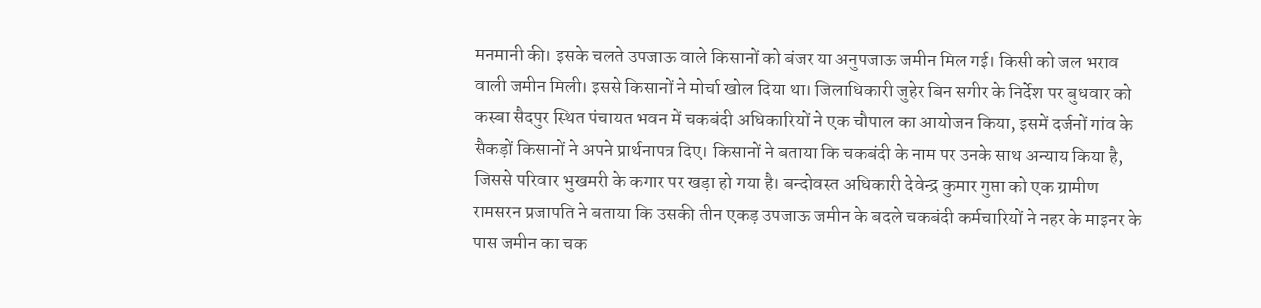मनमानी की। इसके चलते उपजाऊ वाले किसानों को बंजर या अनुपजाऊ जमीन मिल गई। किसी को जल भराव वाली जमीन मिली। इससे किसानों ने मोर्चा खोल दिया था। जिलाधिकारी जुहेर बिन सगीर के निर्देश पर बुधवार को कस्बा सैदपुर स्थित पंचायत भवन में चकबंदी अधिकारियों ने एक चौपाल का आयोजन किया, इसमें दर्जनों गांव के सैकड़ों किसानों ने अपने प्रार्थनापत्र दिए। किसानों ने बताया कि चकबंदी के नाम पर उनके साथ अन्याय किया है, जिससे परिवार भुखमरी के कगार पर खड़ा हो गया है। बन्दोवस्त अधिकारी देवेन्द्र कुमार गुप्ता को एक ग्रामीण रामसरन प्रजापति ने बताया कि उसकी तीन एकड़ उपजाऊ जमीन के बदले चकबंदी कर्मचारियों ने नहर के माइनर के पास जमीन का चक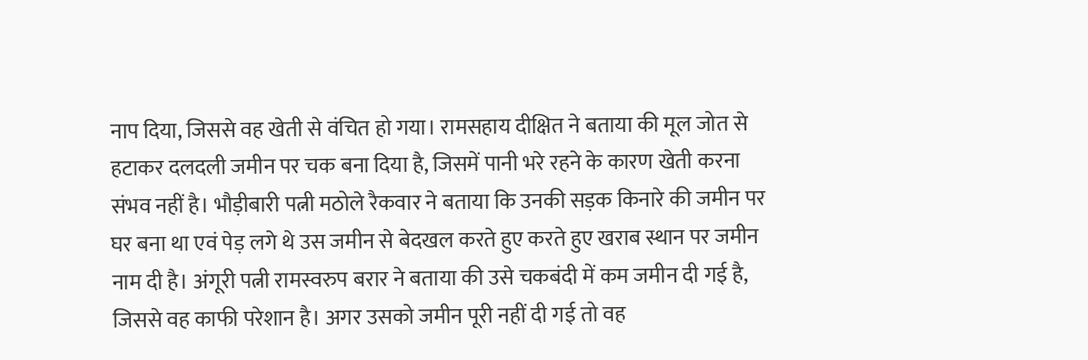नाप दिया, जिससे वह खेती से वंचित हो गया। रामसहाय दीक्षित ने बताया की मूल जोत से हटाकर दलदली जमीन पर चक बना दिया है, जिसमें पानी भरे रहने के कारण खेती करना संभव नहीं है। भौड़ीबारी पत्नी मठोले रैकवार ने बताया कि उनकी सड़क किनारे की जमीन पर घर बना था एवं पेड़ लगे थे उस जमीन से बेदखल करते हुए करते हुए खराब स्थान पर जमीन नाम दी है। अंगूरी पत्नी रामस्वरुप बरार ने बताया की उसे चकबंदी में कम जमीन दी गई है, जिससे वह काफी परेशान है। अगर उसको जमीन पूरी नहीं दी गई तो वह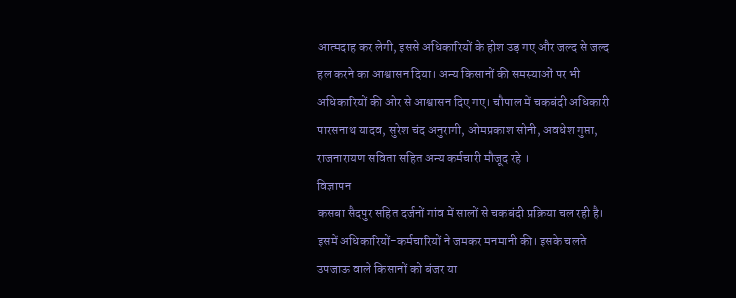आत्मदाह कर लेगी, इससे अधिकारियों के होश उड़ गए और जल्द से जल्द हल करने का आश्वासन दिया। अन्य किसानों की समस्याओं पर भी अधिकारियों की ओर से आश्वासन दिए गए। चौपाल में चकबंदी अधिकारी पारसनाथ यादव, सुरेश चंद अनुरागी, ओमप्रकाश सोनी, अवधेश गुप्ता, राजनारायण सविता सहित अन्य कर्मचारी मौजूद रहे ।
विज्ञापन
कसबा सैदपुर सहित दर्जनों गांव में सालों से चकबंदी प्रक्रिया चल रही है। इसमें अधिकारियों-कर्मचारियों ने जमकर मनमानी की। इसके चलते उपजाऊ वाले किसानों को बंजर या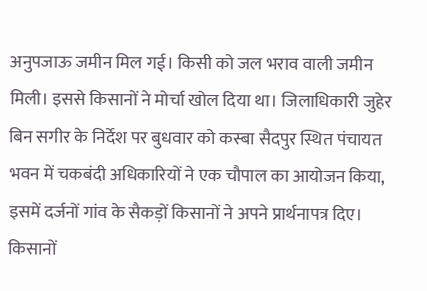अनुपजाऊ जमीन मिल गई। किसी को जल भराव वाली जमीन मिली। इससे किसानों ने मोर्चा खोल दिया था। जिलाधिकारी जुहेर बिन सगीर के निर्देश पर बुधवार को कस्बा सैदपुर स्थित पंचायत भवन में चकबंदी अधिकारियों ने एक चौपाल का आयोजन किया, इसमें दर्जनों गांव के सैकड़ों किसानों ने अपने प्रार्थनापत्र दिए। किसानों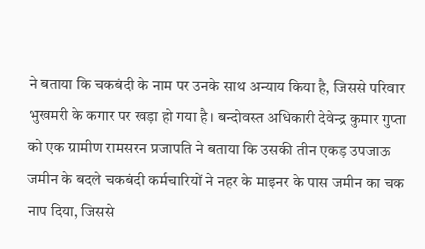ने बताया कि चकबंदी के नाम पर उनके साथ अन्याय किया है, जिससे परिवार भुखमरी के कगार पर खड़ा हो गया है। बन्दोवस्त अधिकारी देवेन्द्र कुमार गुप्ता को एक ग्रामीण रामसरन प्रजापति ने बताया कि उसकी तीन एकड़ उपजाऊ जमीन के बदले चकबंदी कर्मचारियों ने नहर के माइनर के पास जमीन का चक नाप दिया, जिससे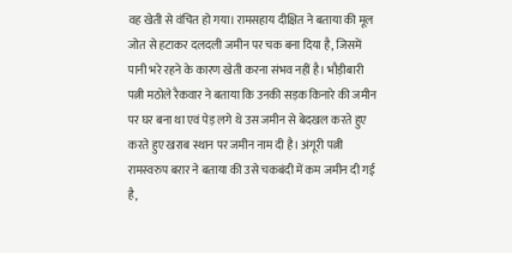वह खेती से वंचित हो गया। रामसहाय दीक्षित ने बताया की मूल जोत से हटाकर दलदली जमीन पर चक बना दिया है, जिसमें पानी भरे रहने के कारण खेती करना संभव नहीं है। भौड़ीबारी पत्नी मठोले रैकवार ने बताया कि उनकी सड़क किनारे की जमीन पर घर बना था एवं पेड़ लगे थे उस जमीन से बेदखल करते हुए करते हुए खराब स्थान पर जमीन नाम दी है। अंगूरी पत्नी रामस्वरुप बरार ने बताया की उसे चकबंदी में कम जमीन दी गई है,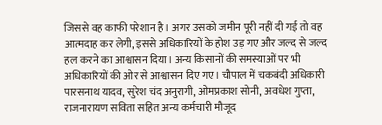जिससे वह काफी परेशान है। अगर उसको जमीन पूरी नहीं दी गई तो वह आत्मदाह कर लेगी, इससे अधिकारियों के होश उड़ गए और जल्द से जल्द हल करने का आश्वासन दिया। अन्य किसानों की समस्याओं पर भी अधिकारियों की ओर से आश्वासन दिए गए। चौपाल में चकबंदी अधिकारी पारसनाथ यादव, सुरेश चंद अनुरागी, ओमप्रकाश सोनी, अवधेश गुप्ता, राजनारायण सविता सहित अन्य कर्मचारी मौजूद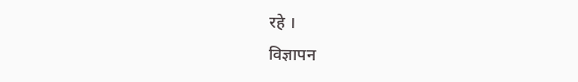रहे ।
विज्ञापन